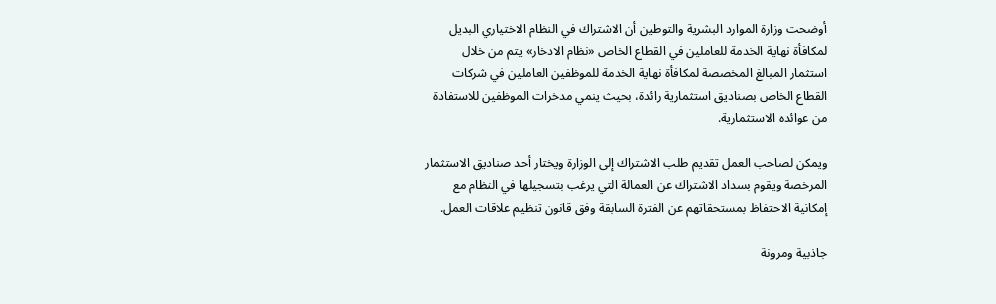أوضحت وزارة الموارد البشرية والتوطين أن الاشتراك في النظام الاختياري البديل لمكافأة نهاية الخدمة للعاملين في القطاع الخاص «نظام الادخار» يتم من خلال استثمار المبالغ المخصصة لمكافأة نهاية الخدمة للموظفين العاملين في شركات القطاع الخاص بصناديق استثمارية رائدة، بحيث ينمي مدخرات الموظفين للاستفادة من عوائده الاستثمارية.

ويمكن لصاحب العمل تقديم طلب الاشتراك إلى الوزارة ويختار أحد صناديق الاستثمار المرخصة ويقوم بسداد الاشتراك عن العمالة التي يرغب بتسجيلها في النظام مع إمكانية الاحتفاظ بمستحقاتهم عن الفترة السابقة وفق قانون تنظيم علاقات العمل.

جاذبية ومرونة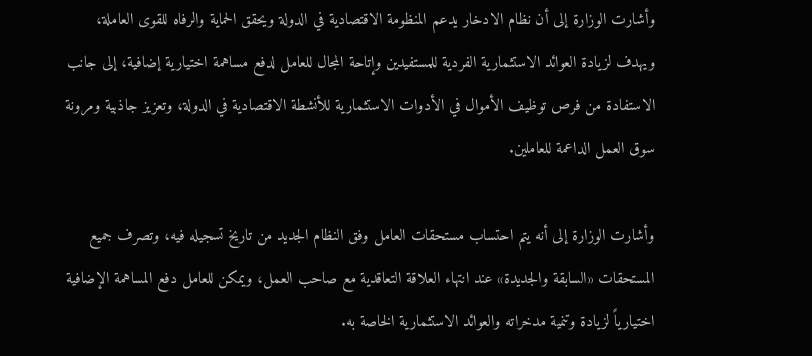وأشارت الوزارة إلى أن نظام الادخار يدعم المنظومة الاقتصادية في الدولة ويحقق الحماية والرفاه للقوى العاملة، ويهدف لزيادة العوائد الاستثمارية الفردية للمستفيدين وإتاحة المجال للعامل لدفع مساهمة اختيارية إضافية، إلى جانب الاستفادة من فرص توظيف الأموال في الأدوات الاستثمارية للأنشطة الاقتصادية في الدولة، وتعزيز جاذبية ومرونة سوق العمل الداعمة للعاملين.

وأشارت الوزارة إلى أنه يتم احتساب مستحقات العامل وفق النظام الجديد من تاريخ تسجيله فيه، وتصرف جميع المستحقات «السابقة والجديدة» عند انتهاء العلاقة التعاقدية مع صاحب العمل، ويمكن للعامل دفع المساهمة الإضافية اختيارياً لزيادة وتنمية مدخراته والعوائد الاستثمارية الخاصة به.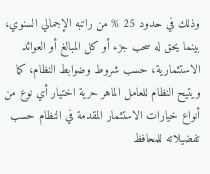وذلك في حدود 25 % من راتبه الإجمالي السنوي، بينما يحق له سحب جزء أو كل المبالغ أو العوائد الاستثمارية، حسب شروط وضوابط النظام، كما ويتيح النظام للعامل الماهر حرية اختيار أي نوع من أنواع خيارات الاستثمار المقدمة في النظام حسب تفضيلاته للمحافظ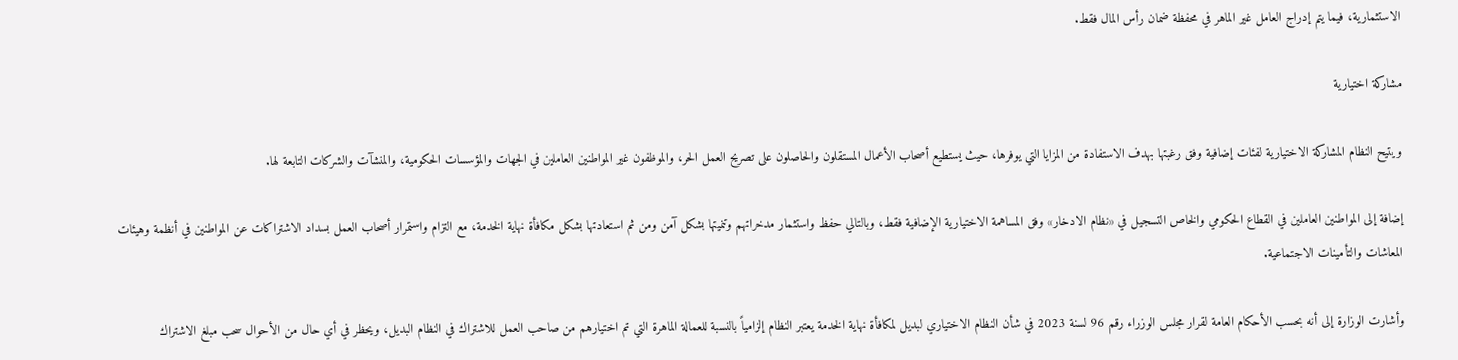الاستثمارية، فيما يتم إدراج العامل غير الماهر في محفظة ضمان رأس المال فقط.

مشاركة اختيارية

ويتيح النظام المشاركة الاختيارية لفئات إضافية وفق رغبتها بهدف الاستفادة من المزايا التي يوفرها، حيث يستطيع أصحاب الأعمال المستقلون والحاصلون على تصريح العمل الحر، والموظفون غير المواطنين العاملين في الجهات والمؤسسات الحكومية، والمنشآت والشركات التابعة لها.

إضافة إلى المواطنين العاملين في القطاع الحكومي والخاص التسجيل في «نظام الادخار» وفق المساهمة الاختيارية الإضافية فقط، وبالتالي حفظ واستثمار مدخراتهم وتنميتها بشكل آمن ومن ثم استعادتها بشكل مكافأة نهاية الخدمة، مع التزام واستمرار أصحاب العمل بسداد الاشتراكات عن المواطنين في أنظمة وهيئات المعاشات والتأمينات الاجتماعية.

وأشارت الوزارة إلى أنه بحسب الأحكام العامة لقرار مجلس الوزراء رقم 96 لسنة 2023 في شأن النظام الاختياري لبديل لمكافأة نهاية الخدمة يعتبر النظام إلزامياً بالنسبة للعمالة الماهرة التي تم اختيارهم من صاحب العمل للاشتراك في النظام البديل، ويحظر في أي حال من الأحوال سحب مبلغ الاشتراك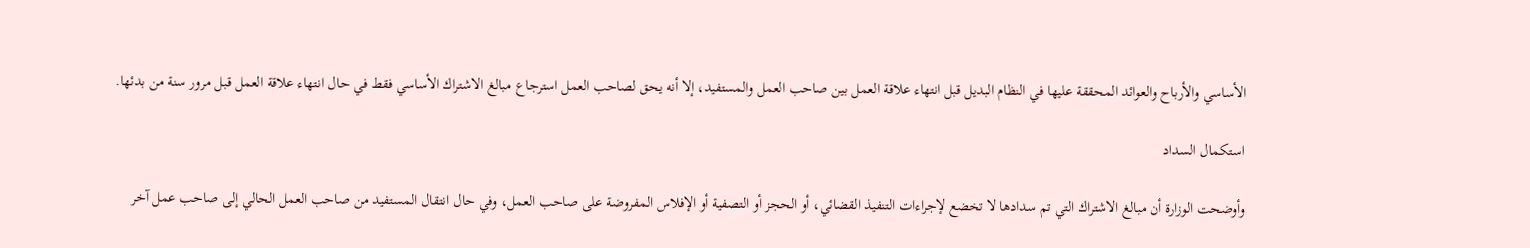الأساسي والأرباح والعوائد المحققة عليها في النظام البديل قبل انتهاء علاقة العمل بين صاحب العمل والمستفيد، إلا أنه يحق لصاحب العمل استرجاع مبالغ الاشتراك الأساسي فقط في حال انتهاء علاقة العمل قبل مرور سنة من بدئها.

استكمال السداد

وأوضحت الوزارة أن مبالغ الاشتراك التي تم سدادها لا تخضع لإجراءات التنفيذ القضائي، أو الحجز أو التصفية أو الإفلاس المفروضة على صاحب العمل، وفي حال انتقال المستفيد من صاحب العمل الحالي إلى صاحب عمل آخر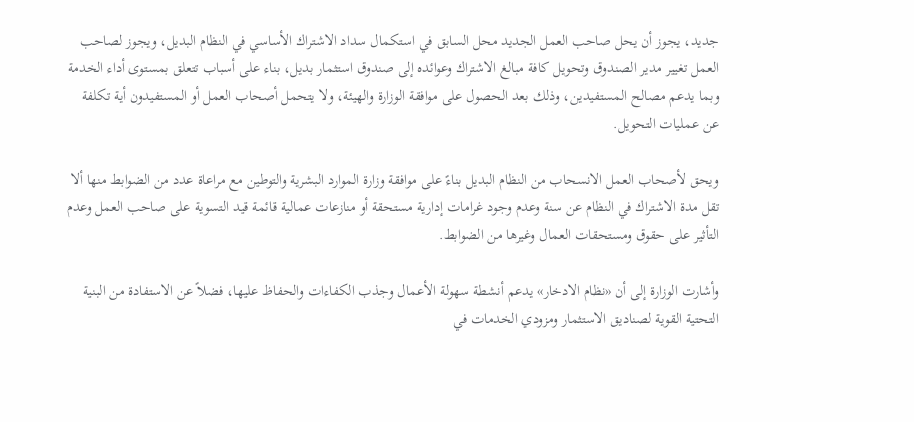جديد، يجوز أن يحل صاحب العمل الجديد محل السابق في استكمال سداد الاشتراك الأساسي في النظام البديل، ويجوز لصاحب العمل تغيير مدير الصندوق وتحويل كافة مبالغ الاشتراك وعوائده إلى صندوق استثمار بديل، بناء على أسباب تتعلق بمستوى أداء الخدمة وبما يدعم مصالح المستفيدين، وذلك بعد الحصول على موافقة الوزارة والهيئة، ولا يتحمل أصحاب العمل أو المستفيدون أية تكلفة عن عمليات التحويل.

ويحق لأصحاب العمل الانسحاب من النظام البديل بناءً على موافقة وزارة الموارد البشرية والتوطين مع مراعاة عدد من الضوابط منها ألا تقل مدة الاشتراك في النظام عن سنة وعدم وجود غرامات إدارية مستحقة أو منازعات عمالية قائمة قيد التسوية على صاحب العمل وعدم التأثير على حقوق ومستحقات العمال وغيرها من الضوابط.

وأشارت الوزارة إلى أن «نظام الادخار» يدعم أنشطة سهولة الأعمال وجذب الكفاءات والحفاظ عليها، فضلاً عن الاستفادة من البنية التحتية القوية لصناديق الاستثمار ومزودي الخدمات في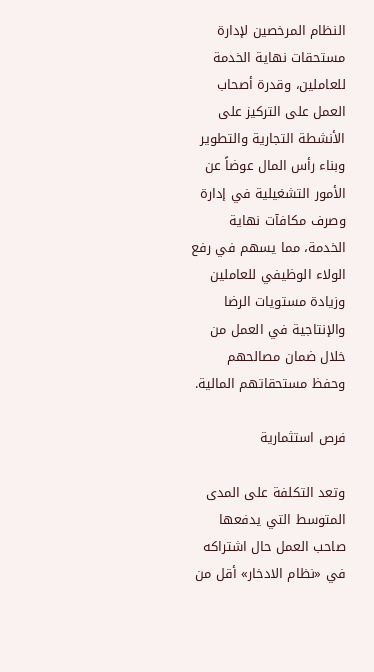النظام المرخصين لإدارة مستحقات نهاية الخدمة للعاملين، وقدرة أصحاب العمل على التركيز على الأنشطة التجارية والتطوير وبناء رأس المال عوضاً عن الأمور التشغيلية في إدارة وصرف مكافآت نهاية الخدمة، مما يسهم في رفع الولاء الوظيفي للعاملين وزيادة مستويات الرضا والإنتاجية في العمل من خلال ضمان مصالحهم وحفظ مستحقاتهم المالية.

فرص استثمارية

وتعد التكلفة على المدى المتوسط التي يدفعها صاحب العمل حال اشتراكه في «نظام الادخار» أقل من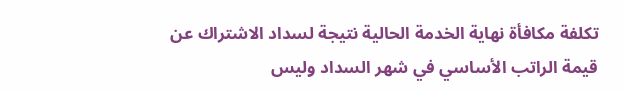تكلفة مكافأة نهاية الخدمة الحالية نتيجة لسداد الاشتراك عن قيمة الراتب الأساسي في شهر السداد وليس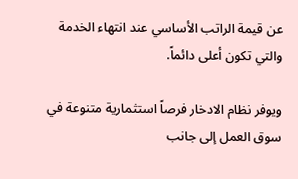عن قيمة الراتب الأساسي عند انتهاء الخدمة والتي تكون أعلى دائماً.

ويوفر نظام الادخار فرصاً استثمارية متنوعة في سوق العمل إلى جانب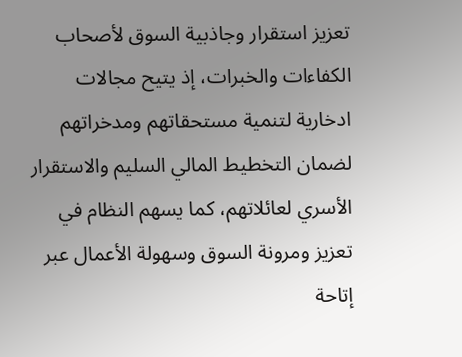تعزيز استقرار وجاذبية السوق لأصحاب الكفاءات والخبرات، إذ يتيح مجالات ادخارية لتنمية مستحقاتهم ومدخراتهم لضمان التخطيط المالي السليم والاستقرار الأسري لعائلاتهم، كما يسهم النظام في تعزيز ومرونة السوق وسهولة الأعمال عبر إتاحة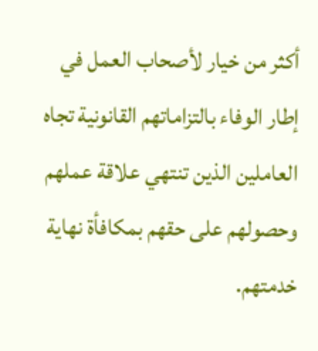أكثر من خيار لأصحاب العمل في إطار الوفاء بالتزاماتهم القانونية تجاه العاملين الذين تنتهي علاقة عملهم وحصولهم على حقهم بمكافأة نهاية خدمتهم.